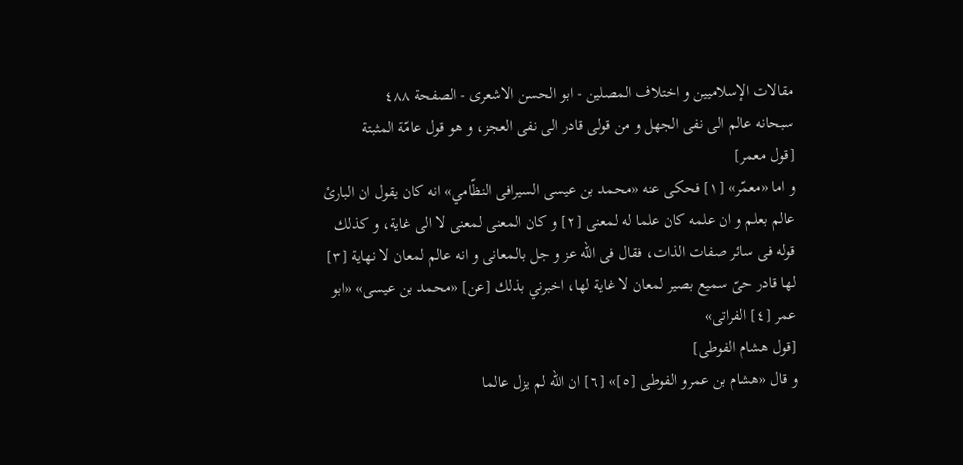مقالات الإسلاميين و اختلاف المصلين - ابو الحسن الاشعری - الصفحة ٤٨٨
سبحانه عالم الى نفى الجهل و من قولى قادر الى نفى العجز، و هو قول عامّة المثبتة
[قول معمر]
و اما «معمّر» [١] فحكى عنه «محمد بن عيسى السيرافى النظّامي» انه كان يقول ان البارئ عالم بعلم و ان علمه كان علما له لمعنى [٢] و كان المعنى لمعنى لا الى غاية، و كذلك قوله فى سائر صفات الذات، فقال فى اللّه عز و جل بالمعانى و انه عالم لمعان لا نهاية [٣] لها قادر حىّ سميع بصير لمعان لا غاية لها، اخبرني بذلك [عن] «محمد بن عيسى» «ابو عمر [٤] الفراتى»
[قول هشام الفوطى]
و قال «هشام بن عمرو الفوطى [٥]» [٦] ان اللّه لم يزل عالما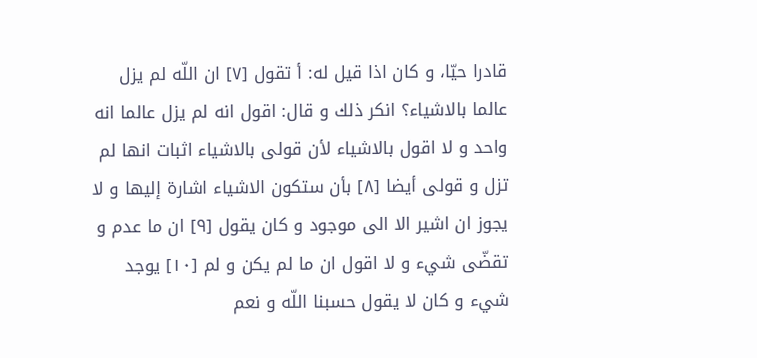قادرا حيّا، و كان اذا قيل له: أ تقول [٧] ان اللّه لم يزل عالما بالاشياء؟ انكر ذلك و قال: اقول انه لم يزل عالما انه واحد و لا اقول بالاشياء لأن قولى بالاشياء اثبات انها لم تزل و قولى أيضا [٨] بأن ستكون الاشياء اشارة إليها و لا يجوز ان اشير الا الى موجود و كان يقول [٩] ان ما عدم و تقضّى شيء و لا اقول ان ما لم يكن و لم [١٠] يوجد شيء و كان لا يقول حسبنا اللّه و نعم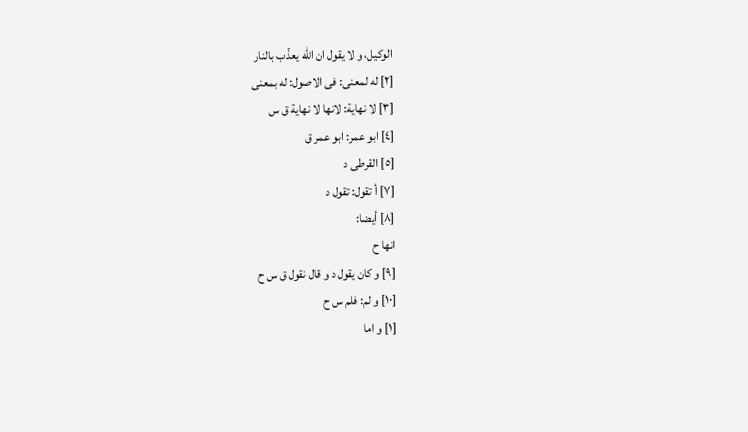الوكيل، و لا يقول ان اللّه يعذّب بالنار
[٢] له لمعنى: فى الاصول: له بمعنى
[٣] لا نهاية: لانها لا نهاية ق س
[٤] ابو عمر: ابو عمر ق
[٥] القرطى د
[٧] أ تقول: تقول د
[٨] أيضا:
انها ح
[٩] و كان يقول د و قال نقول ق س ح
[١٠] و لم: فلم س ح
[١] و اما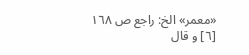«معمر» الخ: راجع ص ١٦٨
[٦] و قال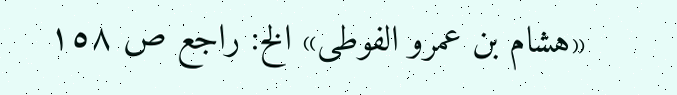«هشام بن عمرو الفوطى» الخ: راجع ص ١٥٨